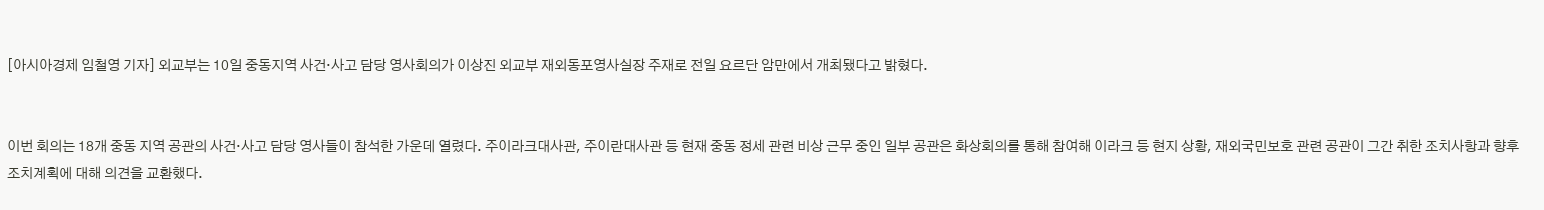[아시아경제 임철영 기자] 외교부는 10일 중동지역 사건·사고 담당 영사회의가 이상진 외교부 재외동포영사실장 주재로 전일 요르단 암만에서 개최됐다고 밝혔다.


이번 회의는 18개 중동 지역 공관의 사건·사고 담당 영사들이 참석한 가운데 열렸다. 주이라크대사관, 주이란대사관 등 현재 중동 정세 관련 비상 근무 중인 일부 공관은 화상회의를 통해 참여해 이라크 등 현지 상황, 재외국민보호 관련 공관이 그간 취한 조치사항과 향후 조치계획에 대해 의견을 교환했다.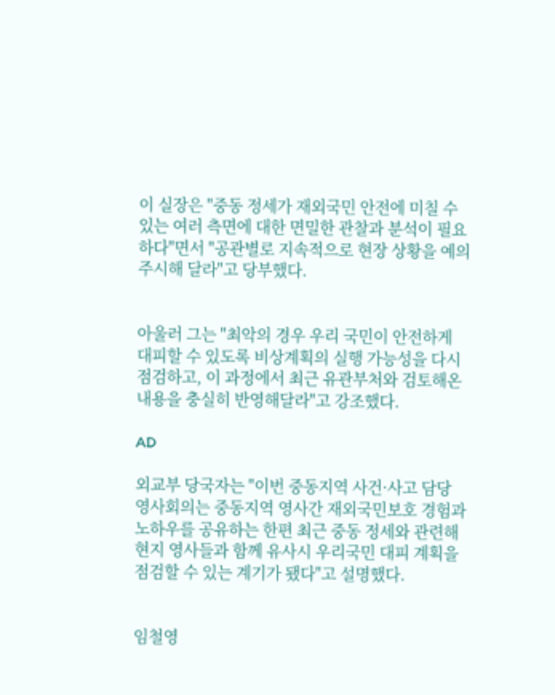이 실장은 "중동 정세가 재외국민 안전에 미칠 수 있는 여러 측면에 대한 면밀한 관찰과 분석이 필요하다"면서 "공관별로 지속적으로 현장 상황을 예의 주시해 달라"고 당부했다.


아울러 그는 "최악의 경우 우리 국민이 안전하게 대피할 수 있도록 비상계획의 실행 가능성을 다시 점검하고, 이 과정에서 최근 유관부처와 검토해온 내용을 충실히 반영해달라"고 강조했다.

AD

외교부 당국자는 "이번 중동지역 사건·사고 담당 영사회의는 중동지역 영사간 재외국민보호 경험과 노하우를 공유하는 한편 최근 중동 정세와 관련해 현지 영사들과 함께 유사시 우리국민 대피 계획을 점검할 수 있는 계기가 됐다"고 설명했다.


임철영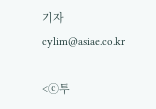기자 cylim@asiae.co.kr

<ⓒ투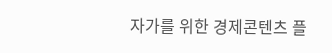자가를 위한 경제콘텐츠 플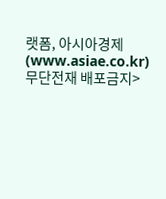랫폼, 아시아경제(www.asiae.co.kr) 무단전재 배포금지>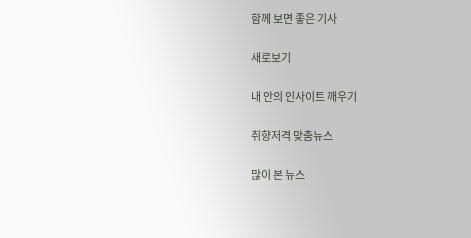함께 보면 좋은 기사

새로보기

내 안의 인사이트 깨우기

취향저격 맞춤뉴스

많이 본 뉴스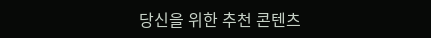당신을 위한 추천 콘텐츠